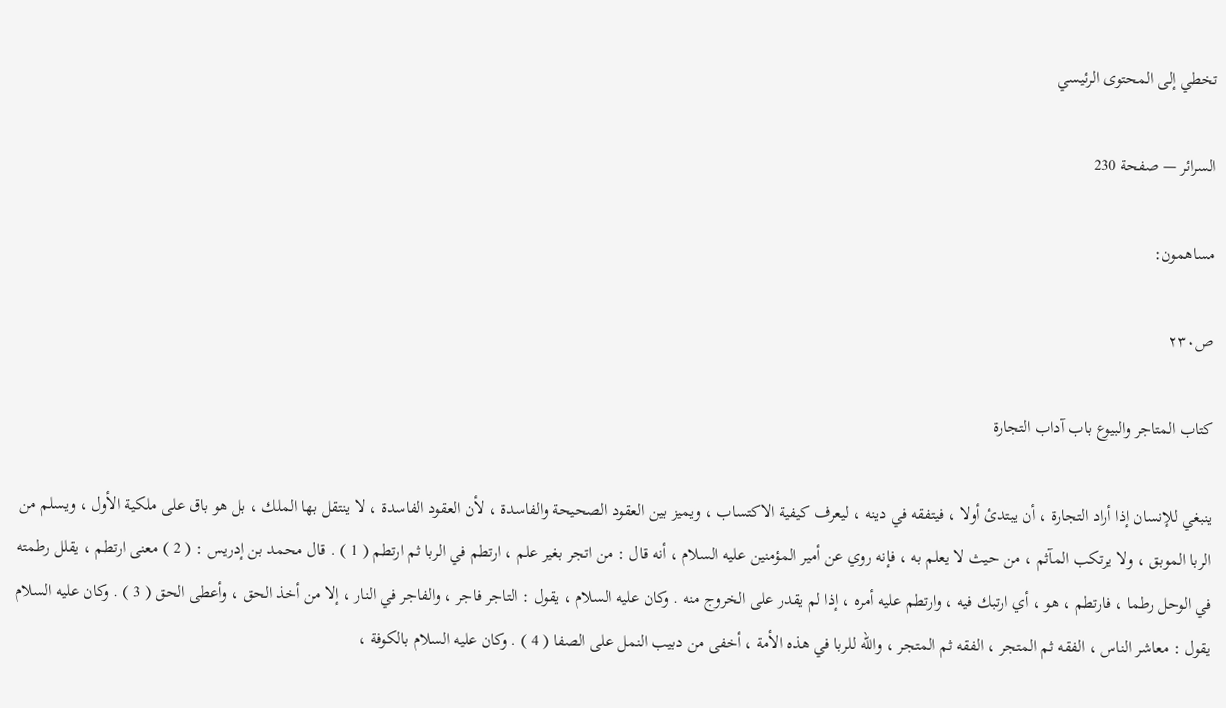تخطي إلى المحتوى الرئيسي

السرائر — صفحة 230

مساهمون:

ص٢٣٠

كتاب المتاجر والبيوع باب آداب التجارة

ينبغي للإنسان إذا أراد التجارة ، أن يبتدئ أولا ، فيتفقه في دينه ، ليعرف كيفية الاكتساب ، ويميز بين العقود الصحيحة والفاسدة ، لأن العقود الفاسدة ، لا ينتقل بها الملك ، بل هو باق على ملكية الأول ، ويسلم من الربا الموبق ، ولا يرتكب المآثم ، من حيث لا يعلم به ، فإنه روي عن أمير المؤمنين عليه السلام ، أنه قال : من اتجر بغير علم ، ارتطم في الربا ثم ارتطم ( 1 ) . قال محمد بن إدريس : ( 2 ) معنى ارتطم ، يقلل رطمته في الوحل رطما ، فارتطم ، هو ، أي ارتبك فيه ، وارتطم عليه أمره ، إذا لم يقدر على الخروج منه . وكان عليه السلام ، يقول : التاجر فاجر ، والفاجر في النار ، إلا من أخذ الحق ، وأعطى الحق ( 3 ) . وكان عليه السلام يقول : معاشر الناس ، الفقه ثم المتجر ، الفقه ثم المتجر ، والله للربا في هذه الأمة ، أخفى من دبيب النمل على الصفا ( 4 ) . وكان عليه السلام بالكوفة ،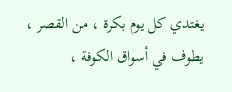يغتدي كل يوم بكرة ، من القصر ، يطوف في أسواق الكوفة ،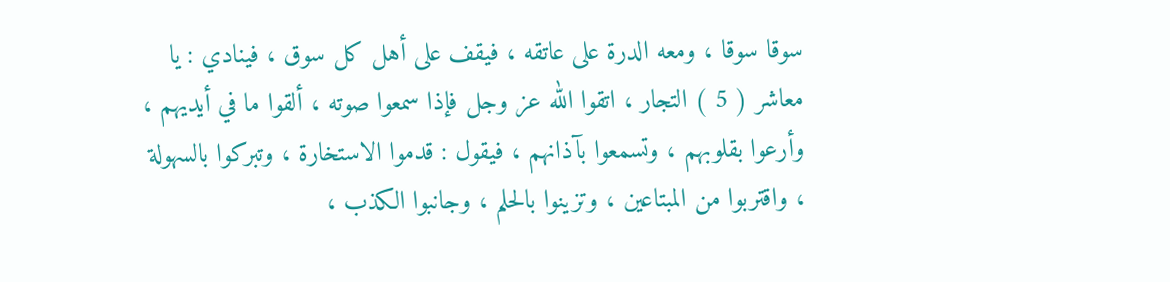سوقا سوقا ، ومعه الدرة على عاتقه ، فيقف على أهل كل سوق ، فينادي : يا معاشر ( 5 ) التجار ، اتقوا الله عز وجل فإذا سمعوا صوته ، ألقوا ما في أيديهم ، وأرعوا بقلوبهم ، وتسمعوا بآذانهم ، فيقول : قدموا الاستخارة ، وتبركوا بالسهولة ، واقتربوا من المبتاعين ، وتزينوا بالحلم ، وجانبوا الكذب ،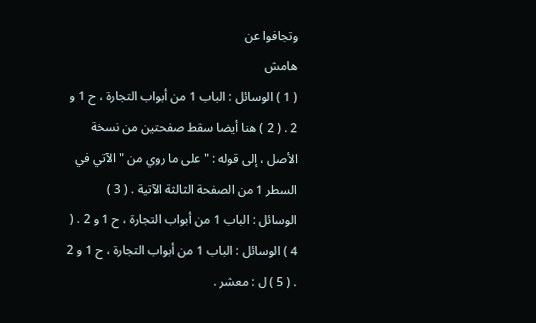وتجافوا عن
هامش
( 1 ) الوسائل : الباب 1 من أبواب التجارة ، ح 1 و 2 . ( 2 ) هنا أيضا سقط صفحتين من نسخة الأصل ، إلى قوله : " على ما روي من " الآتي في السطر 1 من الصفحة الثالثة الآتية . ( 3 ) الوسائل : الباب 1 من أبواب التجارة ، ح 1 و 2 . ( 4 ) الوسائل : الباب 1 من أبواب التجارة ، ح 1 و 2 . ( 5 ) ل : معشر .